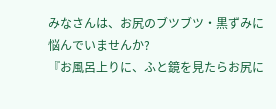みなさんは、お尻のブツブツ・黒ずみに悩んでいませんか?
『お風呂上りに、ふと鏡を見たらお尻に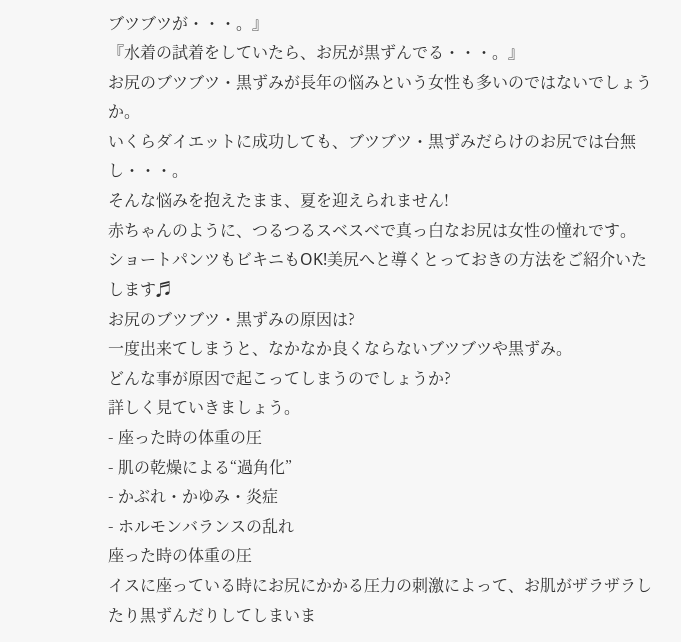ブツブツが・・・。』
『水着の試着をしていたら、お尻が黒ずんでる・・・。』
お尻のブツブツ・黒ずみが長年の悩みという女性も多いのではないでしょうか。
いくらダイエットに成功しても、ブツブツ・黒ずみだらけのお尻では台無し・・・。
そんな悩みを抱えたまま、夏を迎えられません!
赤ちゃんのように、つるつるスベスベで真っ白なお尻は女性の憧れです。
ショートパンツもビキニもOK!美尻へと導くとっておきの方法をご紹介いたします♬
お尻のブツブツ・黒ずみの原因は?
一度出来てしまうと、なかなか良くならないブツブツや黒ずみ。
どんな事が原因で起こってしまうのでしょうか?
詳しく見ていきましょう。
- 座った時の体重の圧
- 肌の乾燥による“過角化”
- かぶれ・かゆみ・炎症
- ホルモンバランスの乱れ
座った時の体重の圧
イスに座っている時にお尻にかかる圧力の刺激によって、お肌がザラザラしたり黒ずんだりしてしまいま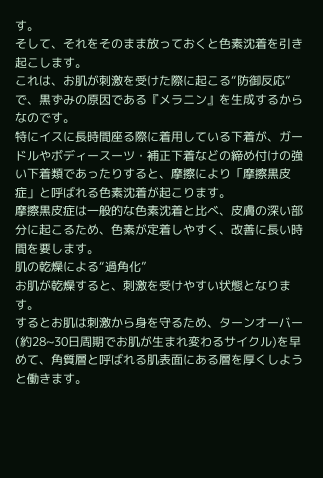す。
そして、それをそのまま放っておくと色素沈着を引き起こします。
これは、お肌が刺激を受けた際に起こる“防御反応”で、黒ずみの原因である『メラニン』を生成するからなのです。
特にイスに長時間座る際に着用している下着が、ガードルやボディースーツ・補正下着などの締め付けの強い下着類であったりすると、摩擦により「摩擦黒皮症」と呼ばれる色素沈着が起こります。
摩擦黒皮症は一般的な色素沈着と比べ、皮膚の深い部分に起こるため、色素が定着しやすく、改善に長い時間を要します。
肌の乾燥による“過角化”
お肌が乾燥すると、刺激を受けやすい状態となります。
するとお肌は刺激から身を守るため、ターンオーバー(約28~30日周期でお肌が生まれ変わるサイクル)を早めて、角質層と呼ばれる肌表面にある層を厚くしようと働きます。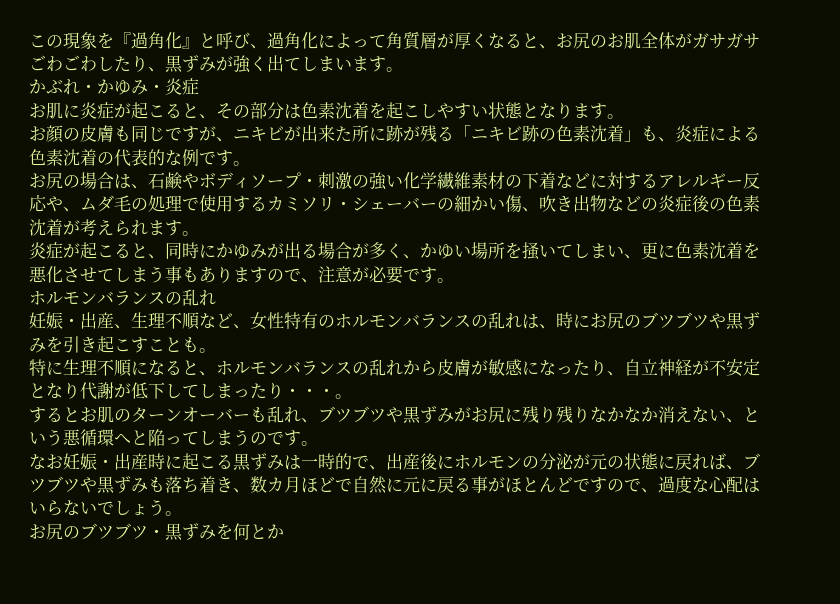この現象を『過角化』と呼び、過角化によって角質層が厚くなると、お尻のお肌全体がガサガサごわごわしたり、黒ずみが強く出てしまいます。
かぶれ・かゆみ・炎症
お肌に炎症が起こると、その部分は色素沈着を起こしやすい状態となります。
お顔の皮膚も同じですが、ニキビが出来た所に跡が残る「ニキビ跡の色素沈着」も、炎症による色素沈着の代表的な例です。
お尻の場合は、石鹸やボディソープ・刺激の強い化学繊維素材の下着などに対するアレルギー反応や、ムダ毛の処理で使用するカミソリ・シェーバーの細かい傷、吹き出物などの炎症後の色素沈着が考えられます。
炎症が起こると、同時にかゆみが出る場合が多く、かゆい場所を掻いてしまい、更に色素沈着を悪化させてしまう事もありますので、注意が必要です。
ホルモンバランスの乱れ
妊娠・出産、生理不順など、女性特有のホルモンバランスの乱れは、時にお尻のブツブツや黒ずみを引き起こすことも。
特に生理不順になると、ホルモンバランスの乱れから皮膚が敏感になったり、自立神経が不安定となり代謝が低下してしまったり・・・。
するとお肌のターンオーバーも乱れ、ブツブツや黒ずみがお尻に残り残りなかなか消えない、という悪循環へと陥ってしまうのです。
なお妊娠・出産時に起こる黒ずみは一時的で、出産後にホルモンの分泌が元の状態に戻れば、ブツブツや黒ずみも落ち着き、数カ月ほどで自然に元に戻る事がほとんどですので、過度な心配はいらないでしょう。
お尻のブツブツ・黒ずみを何とか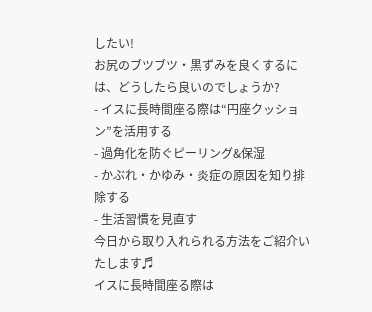したい!
お尻のブツブツ・黒ずみを良くするには、どうしたら良いのでしょうか?
- イスに長時間座る際は“円座クッション”を活用する
- 過角化を防ぐピーリング&保湿
- かぶれ・かゆみ・炎症の原因を知り排除する
- 生活習慣を見直す
今日から取り入れられる方法をご紹介いたします♬
イスに長時間座る際は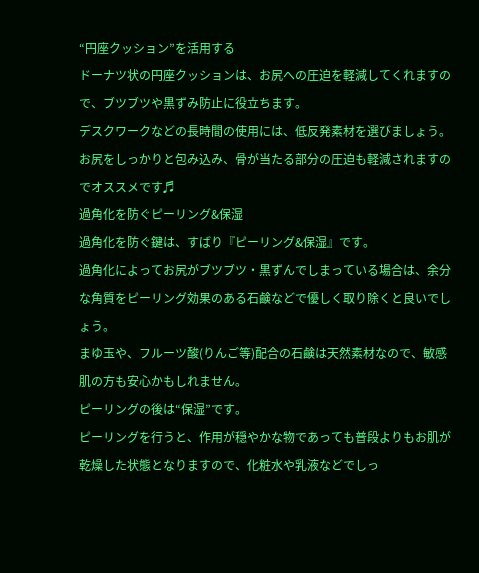“円座クッション”を活用する
ドーナツ状の円座クッションは、お尻への圧迫を軽減してくれますので、ブツブツや黒ずみ防止に役立ちます。
デスクワークなどの長時間の使用には、低反発素材を選びましょう。
お尻をしっかりと包み込み、骨が当たる部分の圧迫も軽減されますのでオススメです♬
過角化を防ぐピーリング&保湿
過角化を防ぐ鍵は、すばり『ピーリング&保湿』です。
過角化によってお尻がブツブツ・黒ずんでしまっている場合は、余分な角質をピーリング効果のある石鹸などで優しく取り除くと良いでしょう。
まゆ玉や、フルーツ酸(りんご等)配合の石鹸は天然素材なので、敏感肌の方も安心かもしれません。
ピーリングの後は“保湿”です。
ピーリングを行うと、作用が穏やかな物であっても普段よりもお肌が乾燥した状態となりますので、化粧水や乳液などでしっ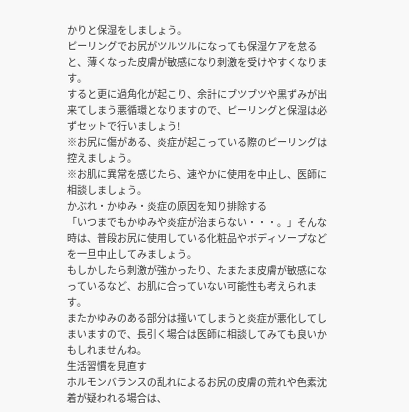かりと保湿をしましょう。
ピーリングでお尻がツルツルになっても保湿ケアを怠ると、薄くなった皮膚が敏感になり刺激を受けやすくなります。
すると更に過角化が起こり、余計にブツブツや黒ずみが出来てしまう悪循環となりますので、ピーリングと保湿は必ずセットで行いましょう!
※お尻に傷がある、炎症が起こっている際のピーリングは控えましょう。
※お肌に異常を感じたら、速やかに使用を中止し、医師に相談しましょう。
かぶれ・かゆみ・炎症の原因を知り排除する
「いつまでもかゆみや炎症が治まらない・・・。」そんな時は、普段お尻に使用している化粧品やボディソープなどを一旦中止してみましょう。
もしかしたら刺激が強かったり、たまたま皮膚が敏感になっているなど、お肌に合っていない可能性も考えられます。
またかゆみのある部分は掻いてしまうと炎症が悪化してしまいますので、長引く場合は医師に相談してみても良いかもしれませんね。
生活習慣を見直す
ホルモンバランスの乱れによるお尻の皮膚の荒れや色素沈着が疑われる場合は、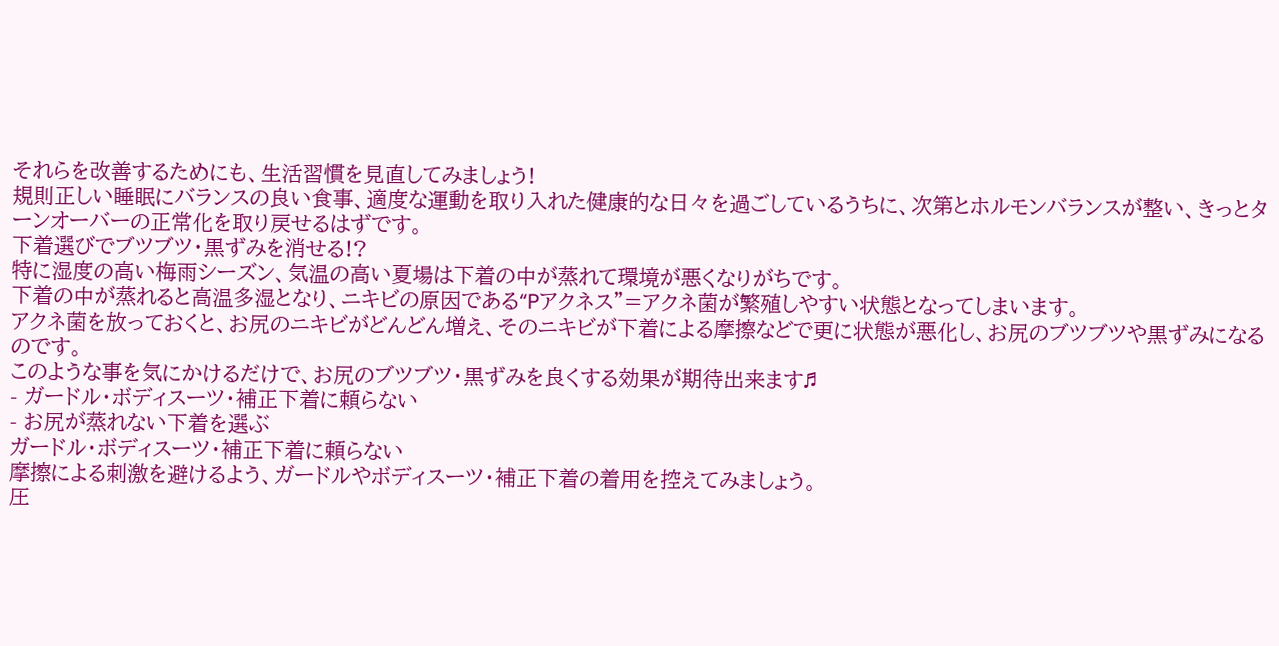それらを改善するためにも、生活習慣を見直してみましょう!
規則正しい睡眠にバランスの良い食事、適度な運動を取り入れた健康的な日々を過ごしているうちに、次第とホルモンバランスが整い、きっとターンオーバーの正常化を取り戻せるはずです。
下着選びでブツブツ・黒ずみを消せる!?
特に湿度の高い梅雨シーズン、気温の高い夏場は下着の中が蒸れて環境が悪くなりがちです。
下着の中が蒸れると高温多湿となり、ニキビの原因である“Pアクネス”=アクネ菌が繁殖しやすい状態となってしまいます。
アクネ菌を放っておくと、お尻のニキビがどんどん増え、そのニキビが下着による摩擦などで更に状態が悪化し、お尻のブツブツや黒ずみになるのです。
このような事を気にかけるだけで、お尻のブツブツ・黒ずみを良くする効果が期待出来ます♬
- ガードル・ボディスーツ・補正下着に頼らない
- お尻が蒸れない下着を選ぶ
ガードル・ボディスーツ・補正下着に頼らない
摩擦による刺激を避けるよう、ガードルやボディスーツ・補正下着の着用を控えてみましょう。
圧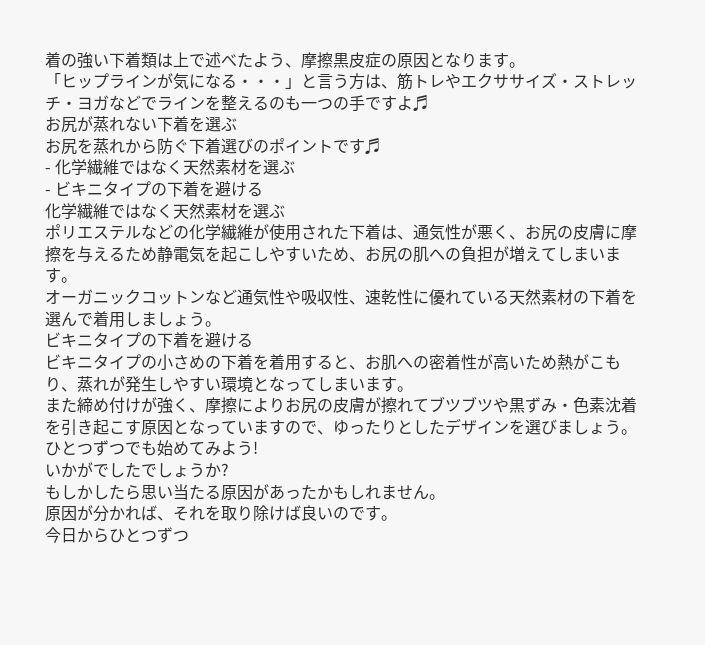着の強い下着類は上で述べたよう、摩擦黒皮症の原因となります。
「ヒップラインが気になる・・・」と言う方は、筋トレやエクササイズ・ストレッチ・ヨガなどでラインを整えるのも一つの手ですよ♬
お尻が蒸れない下着を選ぶ
お尻を蒸れから防ぐ下着選びのポイントです♬
- 化学繊維ではなく天然素材を選ぶ
- ビキニタイプの下着を避ける
化学繊維ではなく天然素材を選ぶ
ポリエステルなどの化学繊維が使用された下着は、通気性が悪く、お尻の皮膚に摩擦を与えるため静電気を起こしやすいため、お尻の肌への負担が増えてしまいます。
オーガニックコットンなど通気性や吸収性、速乾性に優れている天然素材の下着を選んで着用しましょう。
ビキニタイプの下着を避ける
ビキニタイプの小さめの下着を着用すると、お肌への密着性が高いため熱がこもり、蒸れが発生しやすい環境となってしまいます。
また締め付けが強く、摩擦によりお尻の皮膚が擦れてブツブツや黒ずみ・色素沈着を引き起こす原因となっていますので、ゆったりとしたデザインを選びましょう。
ひとつずつでも始めてみよう!
いかがでしたでしょうか?
もしかしたら思い当たる原因があったかもしれません。
原因が分かれば、それを取り除けば良いのです。
今日からひとつずつ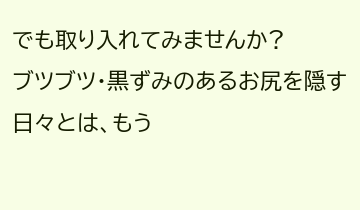でも取り入れてみませんか?
ブツブツ・黒ずみのあるお尻を隠す日々とは、もう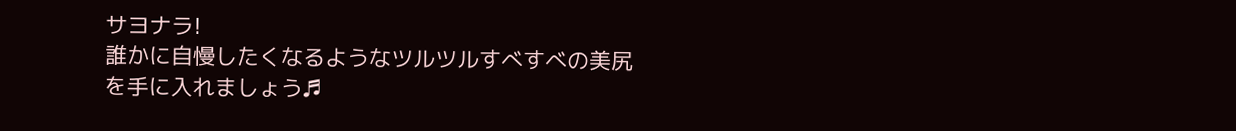サヨナラ!
誰かに自慢したくなるようなツルツルすべすべの美尻を手に入れましょう♬